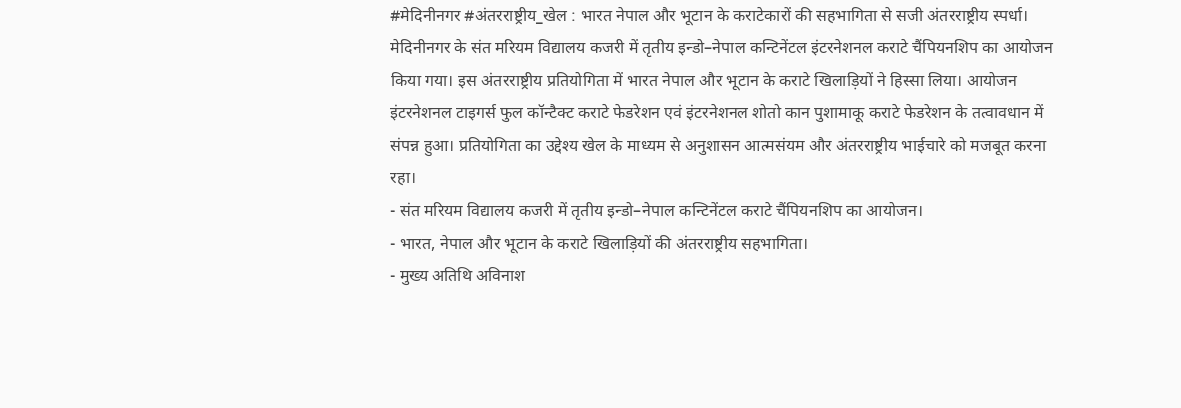#मेदिनीनगर #अंतरराष्ट्रीय_खेल : भारत नेपाल और भूटान के कराटेकारों की सहभागिता से सजी अंतरराष्ट्रीय स्पर्धा।
मेदिनीनगर के संत मरियम विद्यालय कजरी में तृतीय इन्डो–नेपाल कन्टिनेंटल इंटरनेशनल कराटे चैंपियनशिप का आयोजन किया गया। इस अंतरराष्ट्रीय प्रतियोगिता में भारत नेपाल और भूटान के कराटे खिलाड़ियों ने हिस्सा लिया। आयोजन इंटरनेशनल टाइगर्स फुल कॉन्टैक्ट कराटे फेडरेशन एवं इंटरनेशनल शोतो कान पुशामाकू कराटे फेडरेशन के तत्वावधान में संपन्न हुआ। प्रतियोगिता का उद्देश्य खेल के माध्यम से अनुशासन आत्मसंयम और अंतरराष्ट्रीय भाईचारे को मजबूत करना रहा।
- संत मरियम विद्यालय कजरी में तृतीय इन्डो–नेपाल कन्टिनेंटल कराटे चैंपियनशिप का आयोजन।
- भारत, नेपाल और भूटान के कराटे खिलाड़ियों की अंतरराष्ट्रीय सहभागिता।
- मुख्य अतिथि अविनाश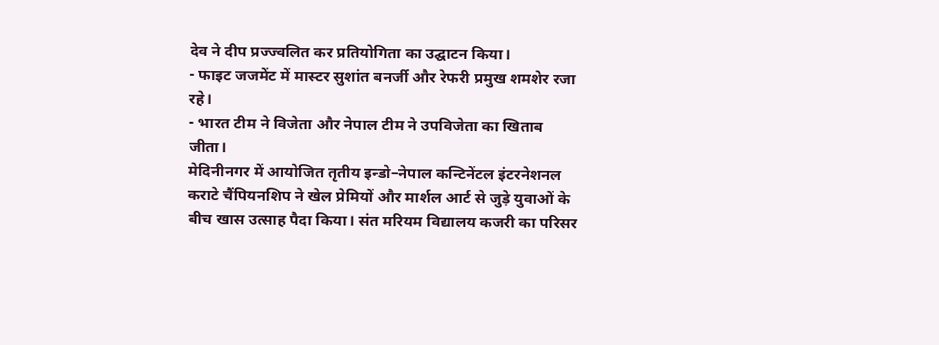देव ने दीप प्रज्ज्वलित कर प्रतियोगिता का उद्घाटन किया।
- फाइट जजमेंट में मास्टर सुशांत बनर्जी और रेफरी प्रमुख शमशेर रजा रहे।
- भारत टीम ने विजेता और नेपाल टीम ने उपविजेता का खिताब जीता।
मेदिनीनगर में आयोजित तृतीय इन्डो–नेपाल कन्टिनेंटल इंटरनेशनल कराटे चैंपियनशिप ने खेल प्रेमियों और मार्शल आर्ट से जुड़े युवाओं के बीच खास उत्साह पैदा किया। संत मरियम विद्यालय कजरी का परिसर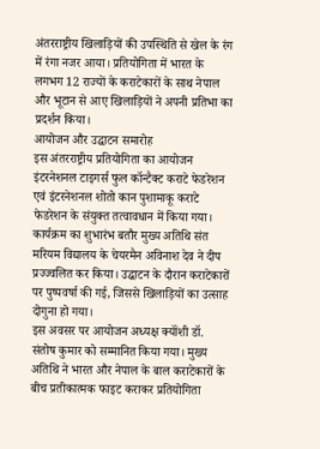अंतरराष्ट्रीय खिलाड़ियों की उपस्थिति से खेल के रंग में रंगा नजर आया। प्रतियोगिता में भारत के लगभग 12 राज्यों के कराटेकारों के साथ नेपाल और भूटान से आए खिलाड़ियों ने अपनी प्रतिभा का प्रदर्शन किया।
आयोजन और उद्घाटन समारोह
इस अंतरराष्ट्रीय प्रतियोगिता का आयोजन इंटरनेशनल टाइगर्स फुल कॉन्टैक्ट कराटे फेडरेशन एवं इंटरनेशनल शोतो कान पुशामाकू कराटे फेडरेशन के संयुक्त तत्वावधान में किया गया। कार्यक्रम का शुभारंभ बतौर मुख्य अतिथि संत मरियम विद्यालय के चेयरमैन अविनाश देव ने दीप प्रज्ज्वलित कर किया। उद्घाटन के दौरान कराटेकारों पर पुष्पवर्षा की गई, जिससे खिलाड़ियों का उत्साह दोगुना हो गया।
इस अवसर पर आयोजन अध्यक्ष क्यॉंशी डॉ. संतोष कुमार को सम्मानित किया गया। मुख्य अतिथि ने भारत और नेपाल के बाल कराटेकारों के बीच प्रतीकात्मक फाइट कराकर प्रतियोगिता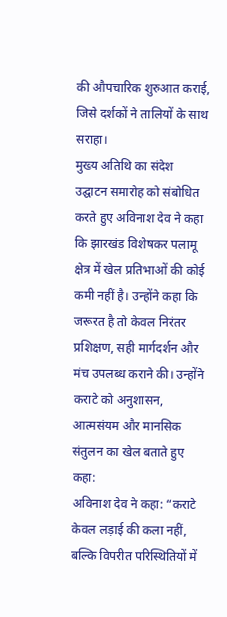की औपचारिक शुरुआत कराई, जिसे दर्शकों ने तालियों के साथ सराहा।
मुख्य अतिथि का संदेश
उद्घाटन समारोह को संबोधित करते हुए अविनाश देव ने कहा कि झारखंड विशेषकर पलामू क्षेत्र में खेल प्रतिभाओं की कोई कमी नहीं है। उन्होंने कहा कि जरूरत है तो केवल निरंतर प्रशिक्षण, सही मार्गदर्शन और मंच उपलब्ध कराने की। उन्होंने कराटे को अनुशासन, आत्मसंयम और मानसिक संतुलन का खेल बताते हुए कहा:
अविनाश देव ने कहा: “कराटे केवल लड़ाई की कला नहीं, बल्कि विपरीत परिस्थितियों में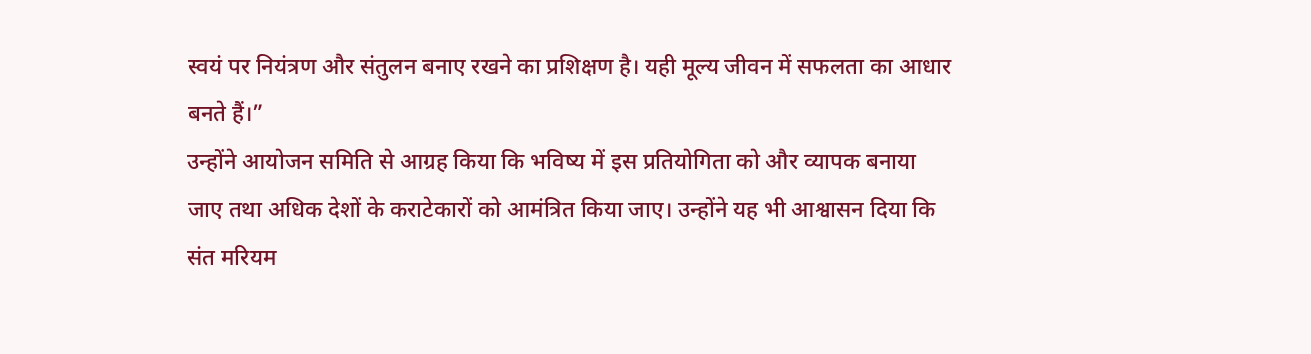स्वयं पर नियंत्रण और संतुलन बनाए रखने का प्रशिक्षण है। यही मूल्य जीवन में सफलता का आधार बनते हैं।”
उन्होंने आयोजन समिति से आग्रह किया कि भविष्य में इस प्रतियोगिता को और व्यापक बनाया जाए तथा अधिक देशों के कराटेकारों को आमंत्रित किया जाए। उन्होंने यह भी आश्वासन दिया कि संत मरियम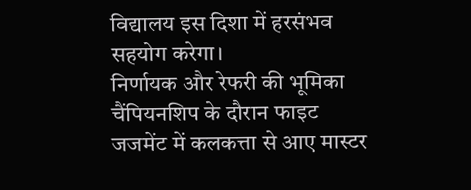विद्यालय इस दिशा में हरसंभव सहयोग करेगा।
निर्णायक और रेफरी की भूमिका
चैंपियनशिप के दौरान फाइट जजमेंट में कलकत्ता से आए मास्टर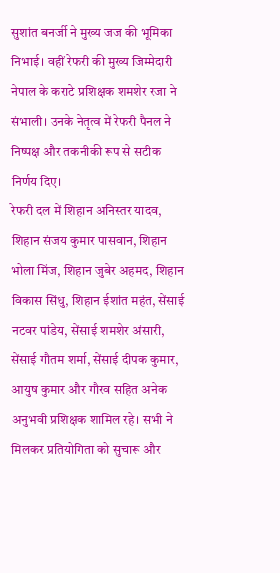सुशांत बनर्जी ने मुख्य जज की भूमिका निभाई। वहीं रेफरी की मुख्य जिम्मेदारी नेपाल के कराटे प्रशिक्षक शमशेर रजा ने संभाली। उनके नेतृत्व में रेफरी पैनल ने निष्पक्ष और तकनीकी रूप से सटीक निर्णय दिए।
रेफरी दल में शिहान अनिस्तर यादव, शिहान संजय कुमार पासवान, शिहान भोला मिंज, शिहान जुबेर अहमद, शिहान विकास सिंधु, शिहान ईशांत महंत, सेंसाई नटवर पांडेय, सेंसाई शमशेर अंसारी, सेंसाई गौतम शर्मा, सेंसाई दीपक कुमार, आयुष कुमार और गौरव सहित अनेक अनुभवी प्रशिक्षक शामिल रहे। सभी ने मिलकर प्रतियोगिता को सुचारू और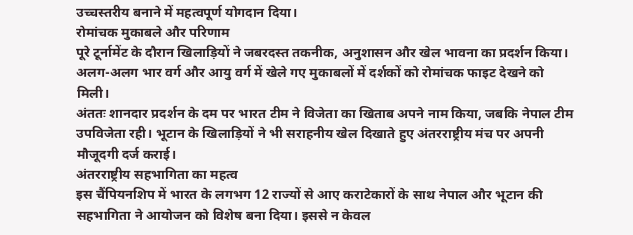उच्चस्तरीय बनाने में महत्वपूर्ण योगदान दिया।
रोमांचक मुकाबले और परिणाम
पूरे टूर्नामेंट के दौरान खिलाड़ियों ने जबरदस्त तकनीक, अनुशासन और खेल भावना का प्रदर्शन किया। अलग-अलग भार वर्ग और आयु वर्ग में खेले गए मुकाबलों में दर्शकों को रोमांचक फाइट देखने को मिली।
अंततः शानदार प्रदर्शन के दम पर भारत टीम ने विजेता का खिताब अपने नाम किया, जबकि नेपाल टीम उपविजेता रही। भूटान के खिलाड़ियों ने भी सराहनीय खेल दिखाते हुए अंतरराष्ट्रीय मंच पर अपनी मौजूदगी दर्ज कराई।
अंतरराष्ट्रीय सहभागिता का महत्व
इस चैंपियनशिप में भारत के लगभग 12 राज्यों से आए कराटेकारों के साथ नेपाल और भूटान की सहभागिता ने आयोजन को विशेष बना दिया। इससे न केवल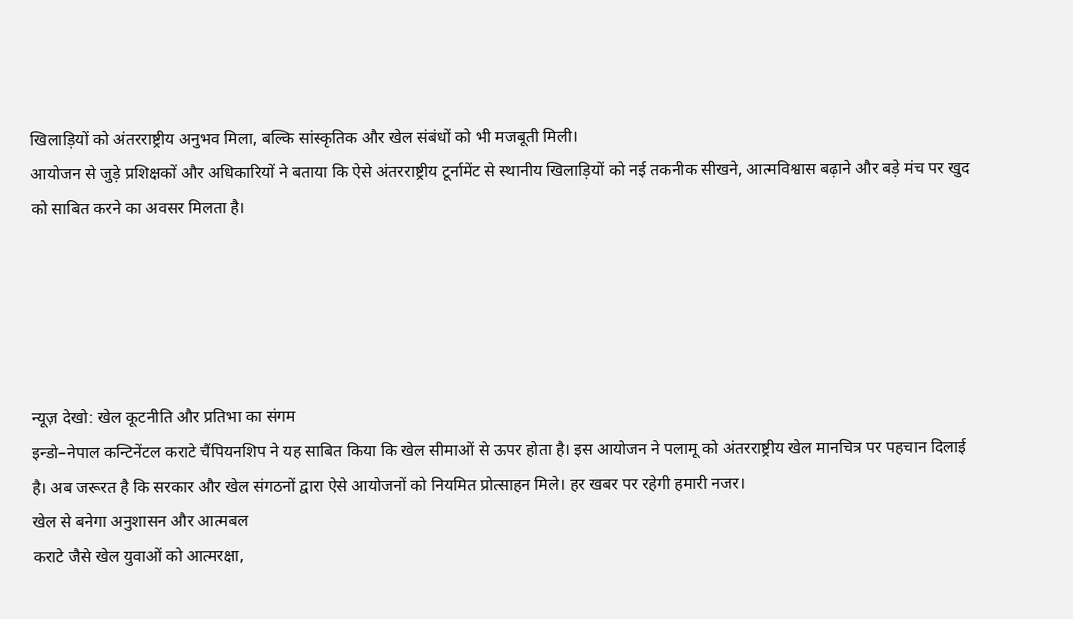खिलाड़ियों को अंतरराष्ट्रीय अनुभव मिला, बल्कि सांस्कृतिक और खेल संबंधों को भी मजबूती मिली।
आयोजन से जुड़े प्रशिक्षकों और अधिकारियों ने बताया कि ऐसे अंतरराष्ट्रीय टूर्नामेंट से स्थानीय खिलाड़ियों को नई तकनीक सीखने, आत्मविश्वास बढ़ाने और बड़े मंच पर खुद को साबित करने का अवसर मिलता है।





न्यूज़ देखो: खेल कूटनीति और प्रतिभा का संगम
इन्डो–नेपाल कन्टिनेंटल कराटे चैंपियनशिप ने यह साबित किया कि खेल सीमाओं से ऊपर होता है। इस आयोजन ने पलामू को अंतरराष्ट्रीय खेल मानचित्र पर पहचान दिलाई है। अब जरूरत है कि सरकार और खेल संगठनों द्वारा ऐसे आयोजनों को नियमित प्रोत्साहन मिले। हर खबर पर रहेगी हमारी नजर।
खेल से बनेगा अनुशासन और आत्मबल
कराटे जैसे खेल युवाओं को आत्मरक्षा,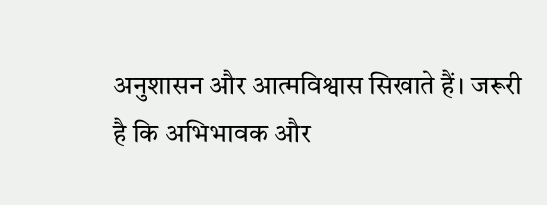अनुशासन और आत्मविश्वास सिखाते हैं। जरूरी है कि अभिभावक और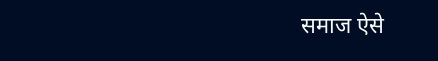समाज ऐसे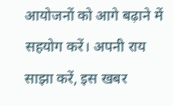आयोजनों को आगे बढ़ाने में सहयोग करें। अपनी राय साझा करें, इस खबर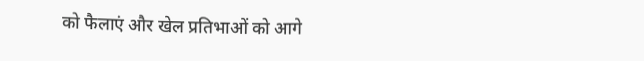को फैलाएं और खेल प्रतिभाओं को आगे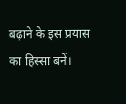बढ़ाने के इस प्रयास का हिस्सा बनें।